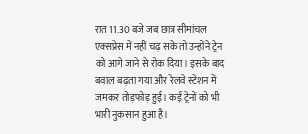रात 11.30 बजे जब छात्र सीमांचल एक्सप्रेस में नहीं चढ़ सके तो उन्होंने ट्रेन को आगे जाने से रोक दिया। इसके बाद बवाल बढ़ता गया और रेलवे स्टेशन में जमकर तोड़फोड़ हुई। कई ट्रेनों को भी भारी नुकसान हुआ है।